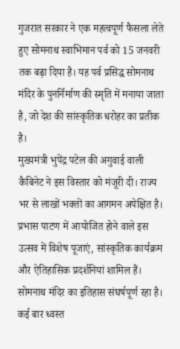गुजरात सरकार ने एक महत्वपूर्ण फैसला लेते हुए सोमनाथ स्वाभिमान पर्व को 15 जनवरी तक बढ़ा दिया है। यह पर्व प्रसिद्ध सोमनाथ मंदिर के पुनर्निर्माण की स्मृति में मनाया जाता है, जो देश की सांस्कृतिक धरोहर का प्रतीक है।
मुख्यमंत्री भुपेंद्र पटेल की अगुवाई वाली कैबिनेट ने इस विस्तार को मंजूरी दी। राज्य भर से लाखों भक्तों का आगमन अपेक्षित है। प्रभास पाटण में आयोजित होने वाले इस उत्सव में विशेष पूजाएं, सांस्कृतिक कार्यक्रम और ऐतिहासिक प्रदर्शनियां शामिल हैं।
सोमनाथ मंदिर का इतिहास संघर्षपूर्ण रहा है। कई बार ध्वस्त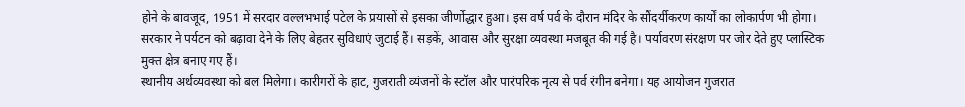होने के बावजूद, 1951 में सरदार वल्लभभाई पटेल के प्रयासों से इसका जीर्णोद्धार हुआ। इस वर्ष पर्व के दौरान मंदिर के सौंदर्यीकरण कार्यों का लोकार्पण भी होगा।
सरकार ने पर्यटन को बढ़ावा देने के लिए बेहतर सुविधाएं जुटाई हैं। सड़कें, आवास और सुरक्षा व्यवस्था मजबूत की गई है। पर्यावरण संरक्षण पर जोर देते हुए प्लास्टिक मुक्त क्षेत्र बनाए गए हैं।
स्थानीय अर्थव्यवस्था को बल मिलेगा। कारीगरों के हाट, गुजराती व्यंजनों के स्टॉल और पारंपरिक नृत्य से पर्व रंगीन बनेगा। यह आयोजन गुजरात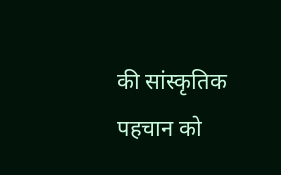की सांस्कृतिक पहचान को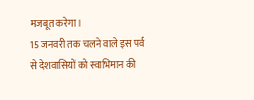मजबूत करेगा।
15 जनवरी तक चलने वाले इस पर्व से देशवासियों को स्वाभिमान की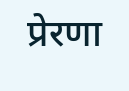प्रेरणा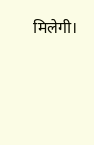मिलेगी।